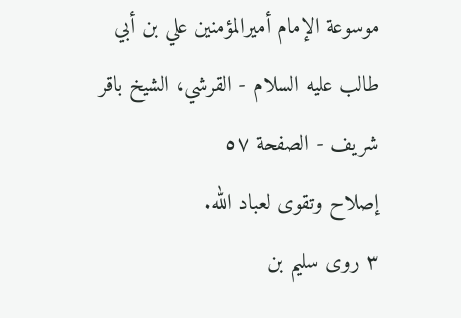موسوعة الإمام أميرالمؤمنين علي بن أبي طالب عليه السلام - القرشي، الشيخ باقر شريف - الصفحة ٥٧
إصلاح وتقوى لعباد الله.
٣ روى سليم بن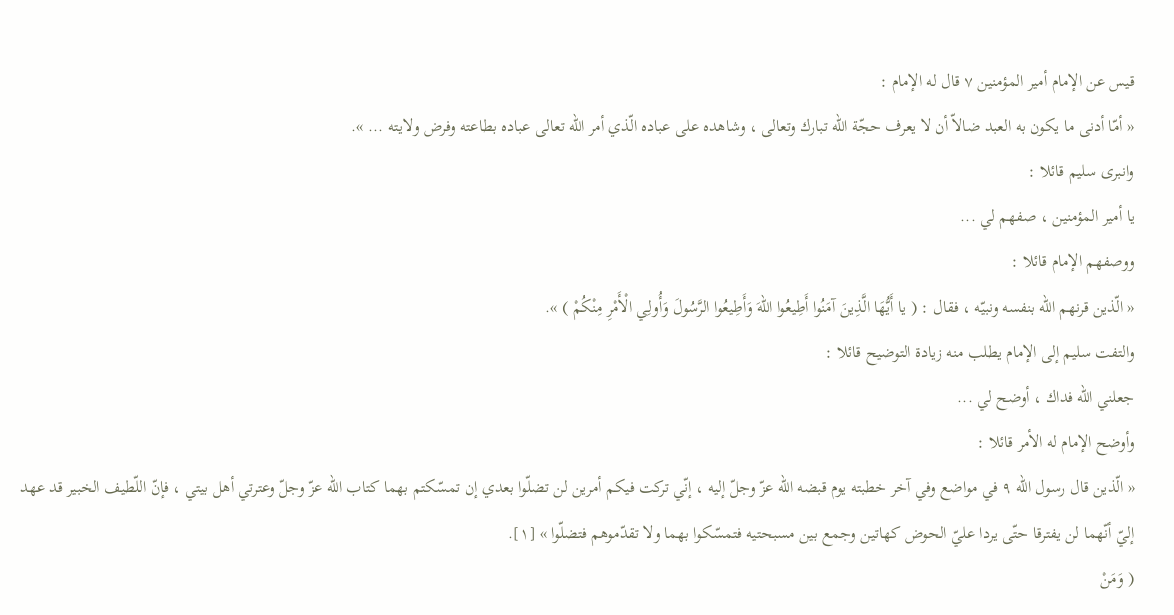قيس عن الإمام أمير المؤمنين ٧ قال له الإمام :
« أمّا أدنى ما يكون به العبد ضالاّ أن لا يعرف حجّة الله تبارك وتعالى ، وشاهده على عباده الّذي أمر الله تعالى عباده بطاعته وفرض ولايته ... ».
وانبرى سليم قائلا :
يا أمير المؤمنين ، صفهم لي ...
ووصفهم الإمام قائلا :
« الّذين قرنهم الله بنفسه ونبيّه ، فقال : ( يا أَيُّهَا الَّذِينَ آمَنُوا أَطِيعُوا اللهَ وَأَطِيعُوا الرَّسُولَ وَأُولِي الْأَمْرِ مِنْكُمْ ) ».
والتفت سليم إلى الإمام يطلب منه زيادة التوضيح قائلا :
جعلني الله فداك ، أوضح لي ...
وأوضح الإمام له الأمر قائلا :
« الّذين قال رسول الله ٩ في مواضع وفي آخر خطبته يوم قبضه الله عزّ وجلّ إليه ، إنّي تركت فيكم أمرين لن تضلّوا بعدي إن تمسّكتم بهما كتاب الله عزّ وجلّ وعترتي أهل بيتي ، فإنّ اللّطيف الخبير قد عهد إليّ أنّهما لن يفترقا حتّى يردا عليّ الحوض كهاتين وجمع بين مسبحتيه فتمسّكوا بهما ولا تقدّموهم فتضلّوا » [١].
( وَمَنْ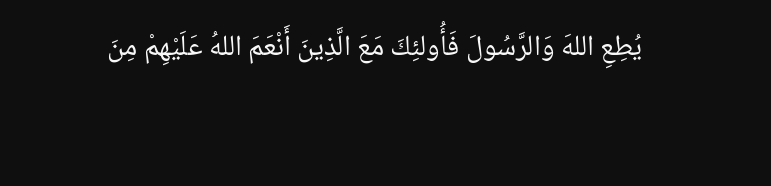يُطِعِ اللهَ وَالرَّسُولَ فَأُولئِكَ مَعَ الَّذِينَ أَنْعَمَ اللهُ عَلَيْهِمْ مِنَ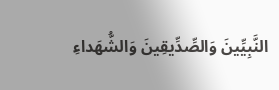النَّبِيِّينَ وَالصِّدِّيقِينَ وَالشُّهَداءِ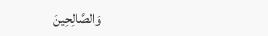وَالصَّالِحِينَ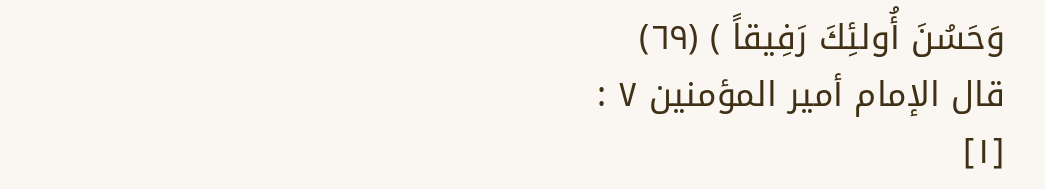وَحَسُنَ أُولئِكَ رَفِيقاً ) (٦٩)
قال الإمام أمير المؤمنين ٧ :
[١]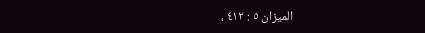الميزان ٥ : ٤١٢ ،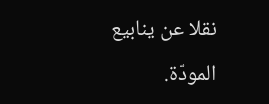نقلا عن ينابيع المودّة.